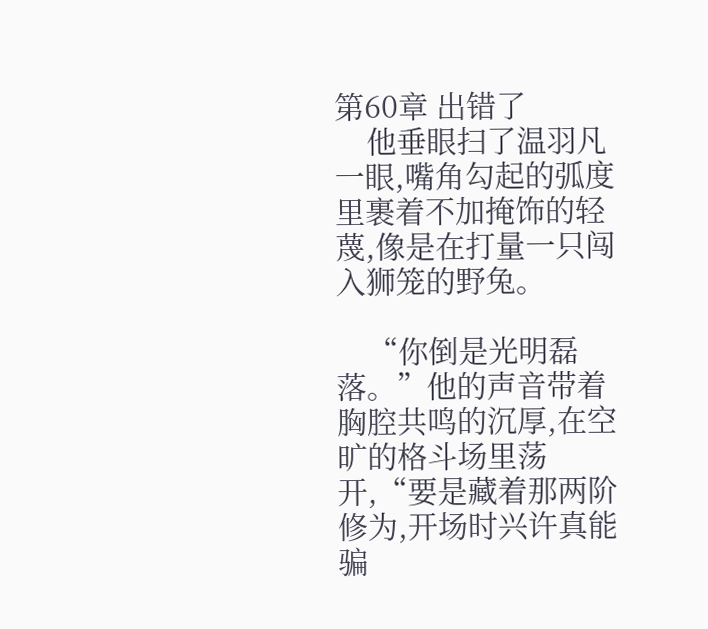第60章 出错了
    他垂眼扫了温羽凡一眼,嘴角勾起的弧度里裹着不加掩饰的轻蔑,像是在打量一只闯入狮笼的野兔。

    “你倒是光明磊落。”他的声音带着胸腔共鸣的沉厚,在空旷的格斗场里荡开,“要是藏着那两阶修为,开场时兴许真能骗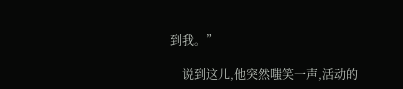到我。”

    说到这儿,他突然嗤笑一声,活动的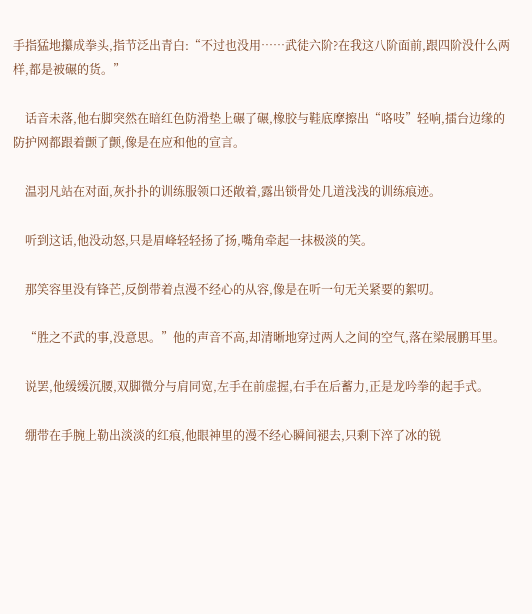手指猛地攥成拳头,指节泛出青白:“不过也没用……武徒六阶?在我这八阶面前,跟四阶没什么两样,都是被碾的货。”

    话音未落,他右脚突然在暗红色防滑垫上碾了碾,橡胶与鞋底摩擦出“咯吱”轻响,擂台边缘的防护网都跟着颤了颤,像是在应和他的宣言。

    温羽凡站在对面,灰扑扑的训练服领口还敞着,露出锁骨处几道浅浅的训练痕迹。

    听到这话,他没动怒,只是眉峰轻轻扬了扬,嘴角牵起一抹极淡的笑。

    那笑容里没有锋芒,反倒带着点漫不经心的从容,像是在听一句无关紧要的絮叨。

    “胜之不武的事,没意思。”他的声音不高,却清晰地穿过两人之间的空气,落在梁展鹏耳里。

    说罢,他缓缓沉腰,双脚微分与肩同宽,左手在前虚握,右手在后蓄力,正是龙吟拳的起手式。

    绷带在手腕上勒出淡淡的红痕,他眼神里的漫不经心瞬间褪去,只剩下淬了冰的锐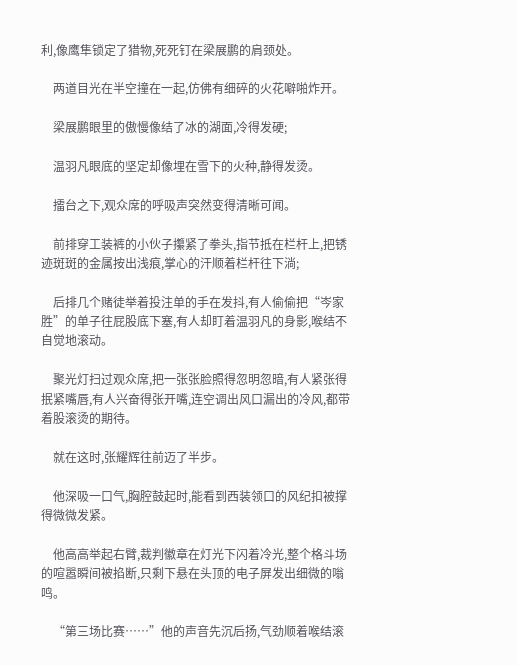利,像鹰隼锁定了猎物,死死钉在梁展鹏的肩颈处。

    两道目光在半空撞在一起,仿佛有细碎的火花噼啪炸开。

    梁展鹏眼里的傲慢像结了冰的湖面,冷得发硬;

    温羽凡眼底的坚定却像埋在雪下的火种,静得发烫。

    擂台之下,观众席的呼吸声突然变得清晰可闻。

    前排穿工装裤的小伙子攥紧了拳头,指节抵在栏杆上,把锈迹斑斑的金属按出浅痕,掌心的汗顺着栏杆往下淌;

    后排几个赌徒举着投注单的手在发抖,有人偷偷把“岑家胜”的单子往屁股底下塞,有人却盯着温羽凡的身影,喉结不自觉地滚动。

    聚光灯扫过观众席,把一张张脸照得忽明忽暗,有人紧张得抿紧嘴唇,有人兴奋得张开嘴,连空调出风口漏出的冷风,都带着股滚烫的期待。

    就在这时,张耀辉往前迈了半步。

    他深吸一口气,胸腔鼓起时,能看到西装领口的风纪扣被撑得微微发紧。

    他高高举起右臂,裁判徽章在灯光下闪着冷光,整个格斗场的喧嚣瞬间被掐断,只剩下悬在头顶的电子屏发出细微的嗡鸣。

    “第三场比赛……”他的声音先沉后扬,气劲顺着喉结滚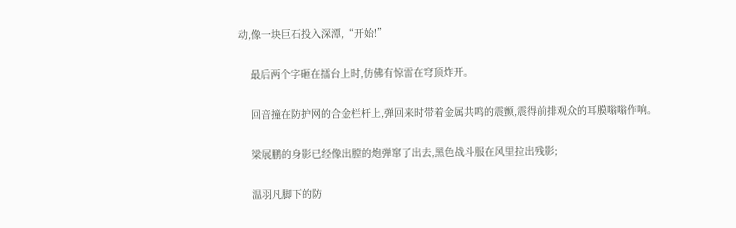动,像一块巨石投入深潭,“开始!”

    最后两个字砸在擂台上时,仿佛有惊雷在穹顶炸开。

    回音撞在防护网的合金栏杆上,弹回来时带着金属共鸣的震颤,震得前排观众的耳膜嗡嗡作响。

    梁展鹏的身影已经像出膛的炮弹窜了出去,黑色战斗服在风里拉出残影;

    温羽凡脚下的防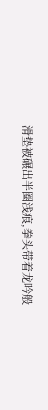滑垫被碾出半圈浅痕,拳头带着龙吟般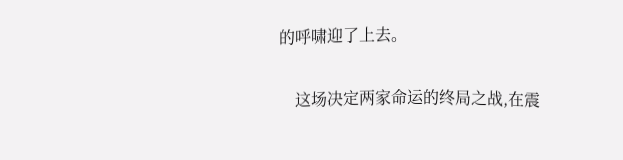的呼啸迎了上去。

    这场决定两家命运的终局之战,在震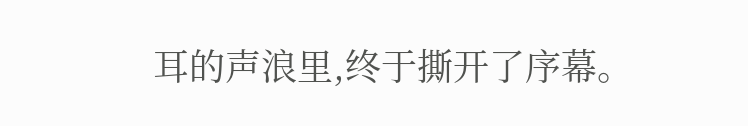耳的声浪里,终于撕开了序幕。